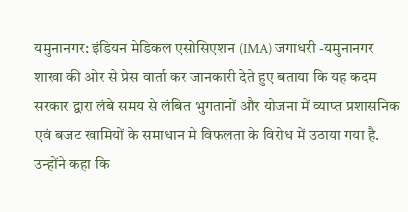यमुनानगर: इंडियन मेडिकल एसोसिएशन (IMA) जगाधरी -यमुनानगर शाखा की ओर से प्रेस वार्ता कर जानकारी देते हुए बताया कि यह कदम सरकार द्वारा लंबे समय से लंबित भुगतानों और योजना में व्याप्त प्रशासनिक एवं बजट खामियों के समाधान मे विफलता के विरोध में उठाया गया है. उन्होंने कहा कि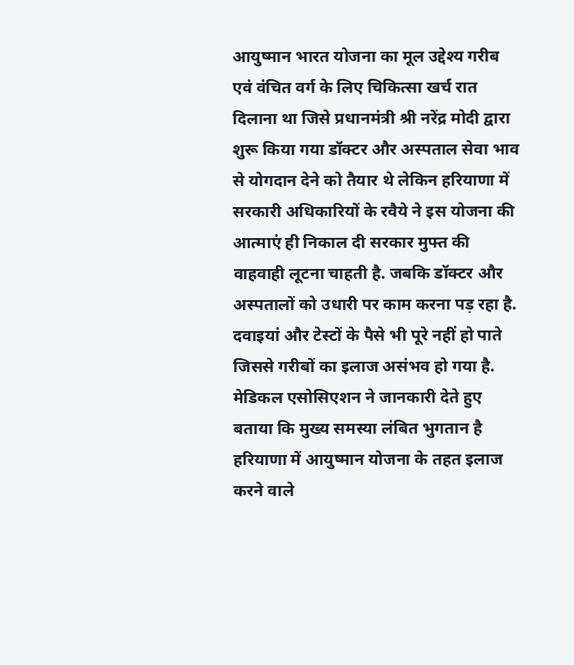आयुष्मान भारत योजना का मूल उद्देश्य गरीब एवं वंचित वर्ग के लिए चिकित्सा खर्च रात दिलाना था जिसे प्रधानमंत्री श्री नरेंद्र मोदी द्वारा शुरू किया गया डॉक्टर और अस्पताल सेवा भाव से योगदान देने को तैयार थे लेकिन हरियाणा में सरकारी अधिकारियों के रवैये ने इस योजना की आत्माएं ही निकाल दी सरकार मुफ्त की वाहवाही लूटना चाहती है. जबकि डॉक्टर और अस्पतालों को उधारी पर काम करना पड़ रहा है. दवाइयां और टेस्टों के पैसे भी पूरे नहीं हो पाते जिससे गरीबों का इलाज असंभव हो गया है.
मेडिकल एसोसिएशन ने जानकारी देते हुए बताया कि मुख्य समस्या लंबित भुगतान है हरियाणा में आयुष्मान योजना के तहत इलाज करने वाले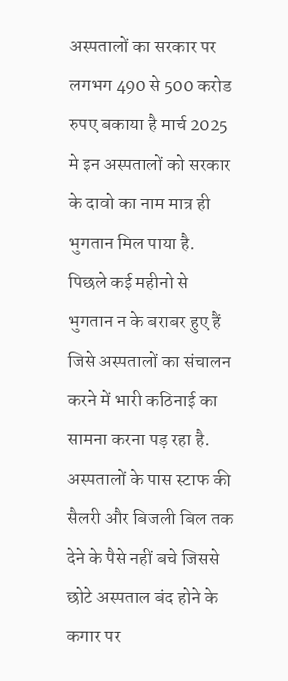अस्पतालों का सरकार पर लगभग 490 से 500 करोड रुपए बकाया है मार्च 2025 मे इन अस्पतालों को सरकार के दावो का नाम मात्र ही भुगतान मिल पाया है. पिछले कई महीनो से भुगतान न के बराबर हुए हैं जिसे अस्पतालों का संचालन करने में भारी कठिनाई का सामना करना पड़ रहा है. अस्पतालों के पास स्टाफ की सैलरी और बिजली बिल तक देने के पैसे नहीं बचे जिससे छोटे अस्पताल बंद होने के कगार पर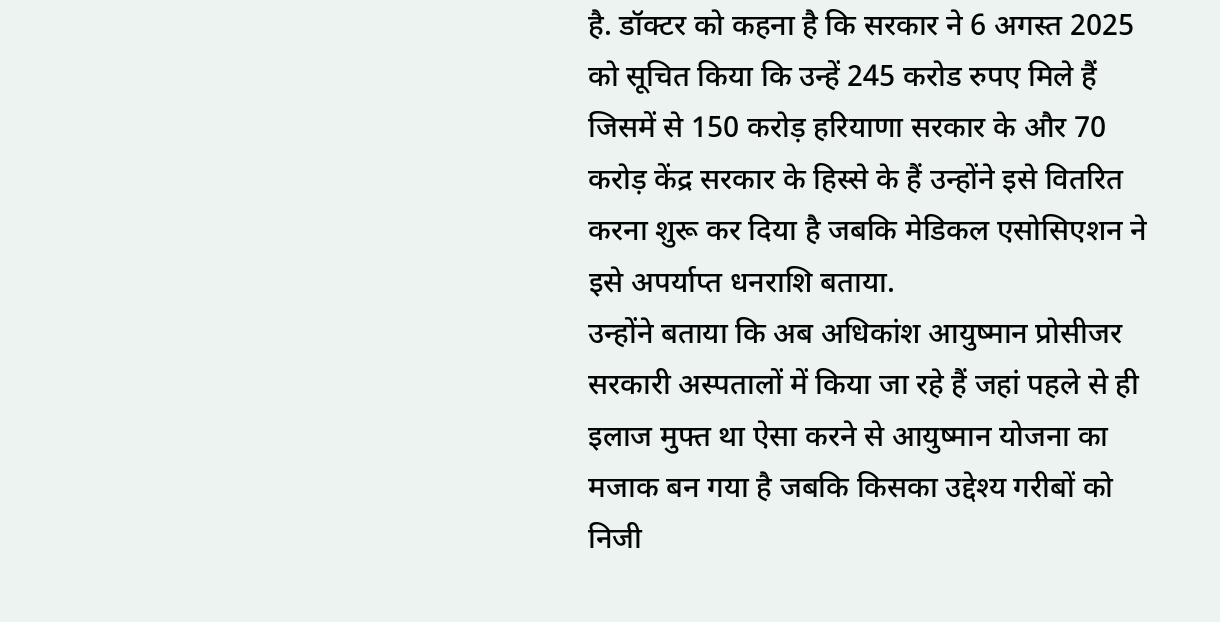है. डॉक्टर को कहना है कि सरकार ने 6 अगस्त 2025 को सूचित किया कि उन्हें 245 करोड रुपए मिले हैं जिसमें से 150 करोड़ हरियाणा सरकार के और 70 करोड़ केंद्र सरकार के हिस्से के हैं उन्होंने इसे वितरित करना शुरू कर दिया है जबकि मेडिकल एसोसिएशन ने इसे अपर्याप्त धनराशि बताया.
उन्होंने बताया कि अब अधिकांश आयुष्मान प्रोसीजर सरकारी अस्पतालों में किया जा रहे हैं जहां पहले से ही इलाज मुफ्त था ऐसा करने से आयुष्मान योजना का मजाक बन गया है जबकि किसका उद्देश्य गरीबों को निजी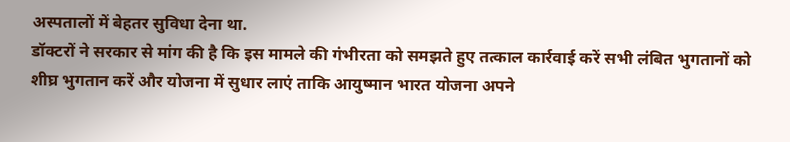अस्पतालों में बेहतर सुविधा देना था.
डॉक्टरों ने सरकार से मांग की है कि इस मामले की गंभीरता को समझते हुए तत्काल कार्रवाई करें सभी लंबित भुगतानों को शीघ्र भुगतान करें और योजना में सुधार लाएं ताकि आयुष्मान भारत योजना अपने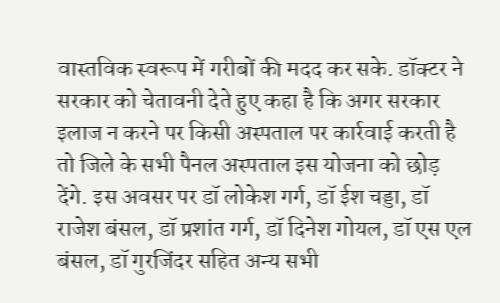वास्तविक स्वरूप में गरीबों की मदद कर सके. डॉक्टर ने सरकार को चेतावनी देते हुए कहा है कि अगर सरकार इलाज न करने पर किसी अस्पताल पर कार्रवाई करती है तो जिले के सभी पैनल अस्पताल इस योजना को छोड़ देंगे. इस अवसर पर डॉ लोकेश गर्ग, डॉ ईश चड्डा, डॉ राजेश बंसल, डॉ प्रशांत गर्ग, डॉ दिनेश गोयल, डॉ एस एल बंसल, डॉ गुरजिंदर सहित अन्य सभी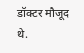डॉक्टर मौजूद थे.